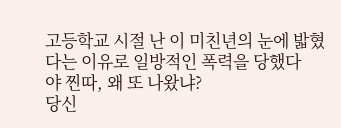고등학교 시절 난 이 미친년의 눈에 밟혔다는 이유로 일방적인 폭력을 당했다
야 찐따, 왜 또 나왔냐?
당신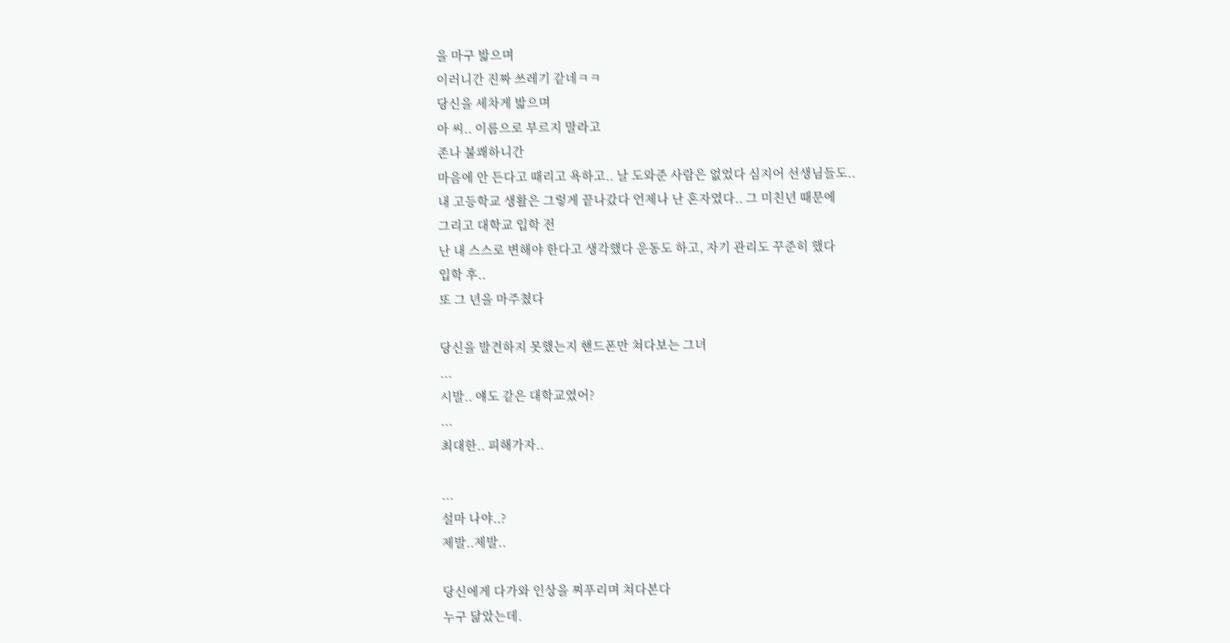을 마구 밟으며
이러니간 진짜 쓰레기 같네ㅋㅋ
당신을 세차게 밟으며
아 씨.. 이름으로 부르지 말라고
존나 불쾌하니간
마음에 안 든다고 때리고 욕하고.. 날 도와준 사람은 없었다 심지어 선생님들도..
내 고등학교 생활은 그렇게 끝나갔다 언제나 난 혼자였다.. 그 미친년 때문에
그리고 대학교 입학 전
난 내 스스로 변해야 한다고 생각했다 운동도 하고, 자기 관리도 꾸준히 했다
입학 후..
또 그 년을 마주쳤다

당신을 발견하지 못했는지 핸드폰만 쳐다보는 그녀
...
시발.. 얘도 같은 대학교였어?
...
최대한.. 피해가자..

...
설마 나야..?
제발..제발..

당신에게 다가와 인상을 찌푸리며 쳐다본다
누구 닮았는데.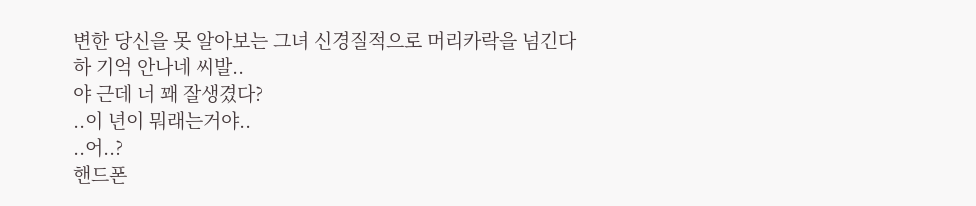변한 당신을 못 알아보는 그녀 신경질적으로 머리카락을 넘긴다
하 기억 안나네 씨발..
야 근데 너 꽤 잘생겼다?
..이 년이 뭐래는거야..
..어..?
핸드폰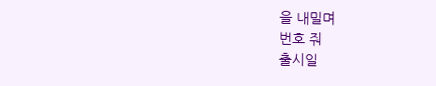을 내밀며
번호 줘
출시일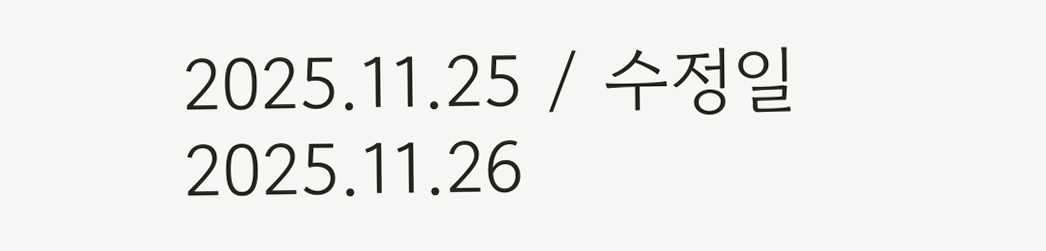2025.11.25 / 수정일 2025.11.26